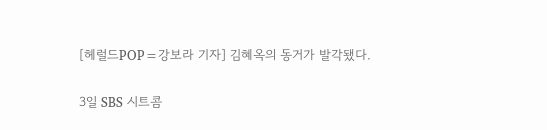[헤럴드POP=강보라 기자] 김혜옥의 동거가 발각됐다.

3일 SBS 시트콤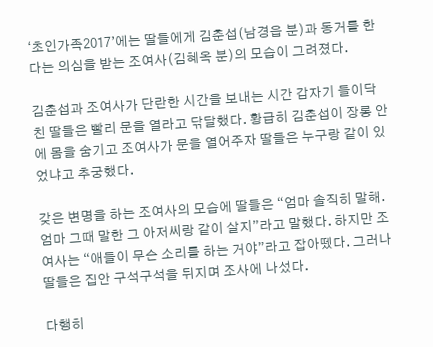‘초인가족2017’에는 딸들에게 김춘섭(남경읍 분)과 동거를 한다는 의심을 받는 조여사(김혜옥 분)의 모습이 그려졌다.

김춘섭과 조여사가 단란한 시간을 보내는 시간 갑자기 들이닥친 딸들은 빨리 문을 열라고 닦달했다. 황급히 김춘섭이 장롱 안에 몸을 숨기고 조여사가 문을 열어주자 딸들은 누구랑 같이 있었냐고 추궁했다.

갖은 변명을 하는 조여사의 모습에 딸들은 “엄마 솔직히 말해. 엄마 그때 말한 그 아저씨랑 같이 살지”라고 말했다. 하지만 조여사는 “애들이 무슨 소리를 하는 거야”라고 잡아뗐다. 그러나 딸들은 집안 구석구석을 뒤지며 조사에 나섰다.

다행히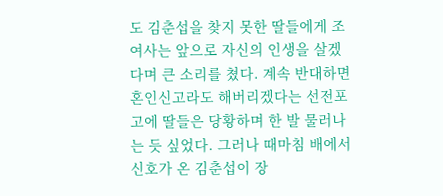도 김춘섭을 찾지 못한 딸들에게 조여사는 앞으로 자신의 인생을 살겠다며 큰 소리를 쳤다. 계속 반대하면 혼인신고라도 해버리겠다는 선전포고에 딸들은 당황하며 한 발 물러나는 듯 싶었다. 그러나 때마침 배에서 신호가 온 김춘섭이 장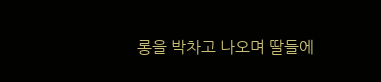롱을 박차고 나오며 딸들에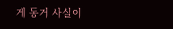게 동거 사실이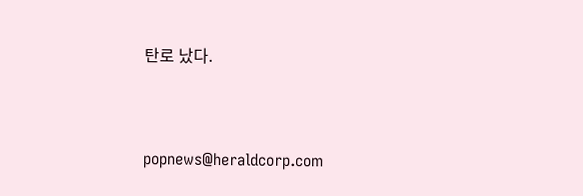탄로 났다.


popnews@heraldcorp.com